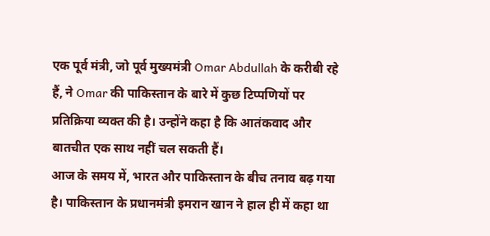एक पूर्व मंत्री, जो पूर्व मुख्यमंत्री Omar Abdullah के करीबी रहे हैं, ने Omar की पाकिस्तान के बारे में कुछ टिप्पणियों पर प्रतिक्रिया व्यक्त की है। उन्होंने कहा है कि आतंकवाद और बातचीत एक साथ नहीं चल सकती हैं।
आज के समय में, भारत और पाकिस्तान के बीच तनाव बढ़ गया है। पाकिस्तान के प्रधानमंत्री इमरान खान ने हाल ही में कहा था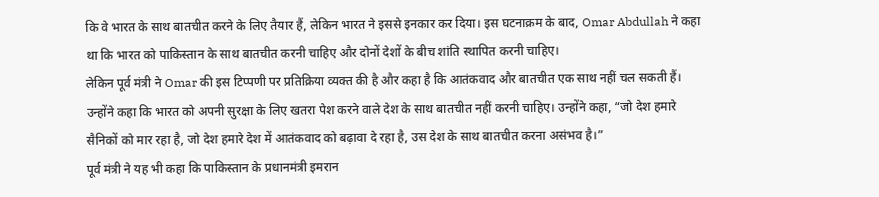कि वे भारत के साथ बातचीत करने के लिए तैयार हैं, लेकिन भारत ने इससे इनकार कर दिया। इस घटनाक्रम के बाद, Omar Abdullah ने कहा था कि भारत को पाकिस्तान के साथ बातचीत करनी चाहिए और दोनों देशों के बीच शांति स्थापित करनी चाहिए।
लेकिन पूर्व मंत्री ने Omar की इस टिप्पणी पर प्रतिक्रिया व्यक्त की है और कहा है कि आतंकवाद और बातचीत एक साथ नहीं चल सकती हैं। उन्होंने कहा कि भारत को अपनी सुरक्षा के लिए खतरा पेश करने वाले देश के साथ बातचीत नहीं करनी चाहिए। उन्होंने कहा, “जो देश हमारे सैनिकों को मार रहा है, जो देश हमारे देश में आतंकवाद को बढ़ावा दे रहा है, उस देश के साथ बातचीत करना असंभव है।”
पूर्व मंत्री ने यह भी कहा कि पाकिस्तान के प्रधानमंत्री इमरान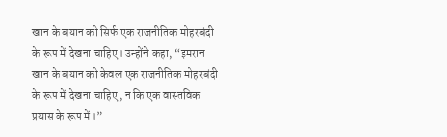खान के बयान को सिर्फ एक राजनीतिक मोहरबंदी के रूप में देखना चाहिए। उन्होंने कहा, “इमरान खान के बयान को केवल एक राजनीतिक मोहरबंदी के रूप में देखना चाहिए, न कि एक वास्तविक प्रयास के रूप में।”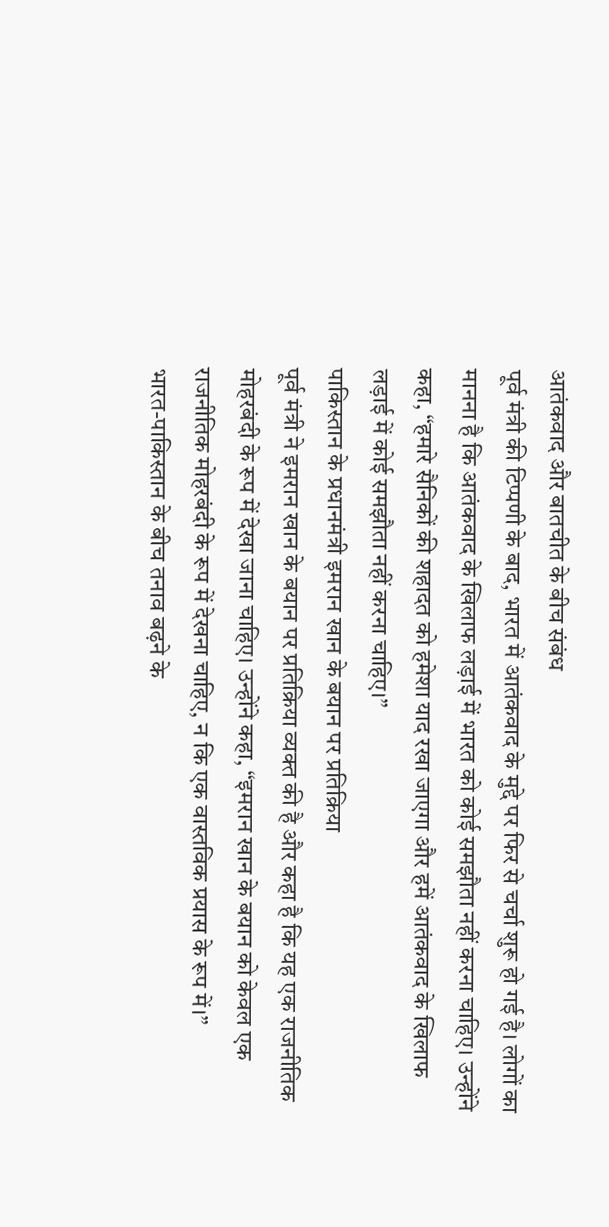आतंकवाद और बातचीत के बीच संबंध
पूर्व मंत्री की टिप्पणी के बाद, भारत में आतंकवाद के मुद्दे पर फिर से चर्चा शुरू हो गई है। लोगों का मानना है कि आतंकवाद के खिलाफ लड़ाई में भारत को कोई समझौता नहीं करना चाहिए। उन्होंने कहा, “हमारे सैनिकों की शहादत को हमेशा याद रखा जाएगा और हमें आतंकवाद के खिलाफ लड़ाई में कोई समझौता नहीं करना चाहिए।”
पाकिस्तान के प्रधानमंत्री इमरान खान के बयान पर प्रतिक्रिया
पूर्व मंत्री ने इमरान खान के बयान पर प्रतिक्रिया व्यक्त की है और कहा है कि यह एक राजनीतिक मोहरबंदी के रूप में देखा जाना चाहिए। उन्होंने कहा, “इमरान खान के बयान को केवल एक राजनीतिक मोहरबंदी के रूप में देखना चाहिए, न कि एक वास्तविक प्रयास के रूप में।”
भारत-पाकिस्तान के बीच तनाव बढ़ने के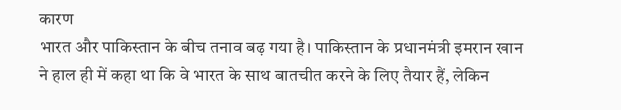कारण
भारत और पाकिस्तान के बीच तनाव बढ़ गया है। पाकिस्तान के प्रधानमंत्री इमरान खान ने हाल ही में कहा था कि वे भारत के साथ बातचीत करने के लिए तैयार हैं, लेकिन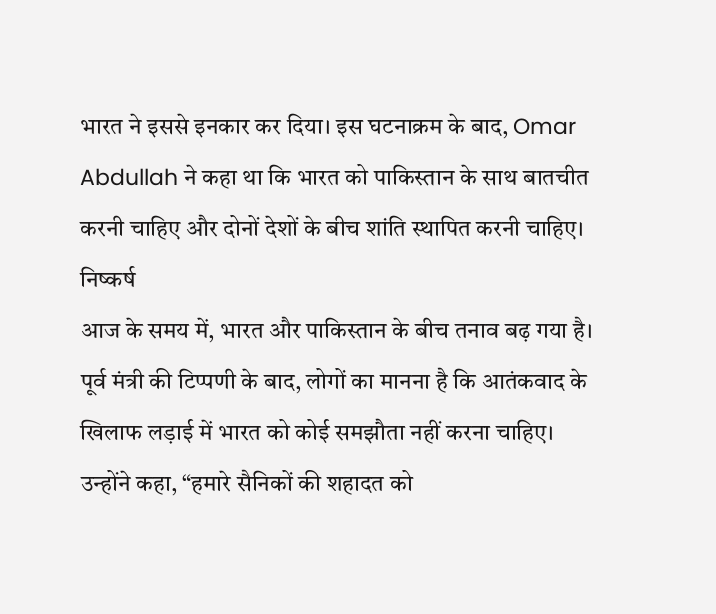भारत ने इससे इनकार कर दिया। इस घटनाक्रम के बाद, Omar Abdullah ने कहा था कि भारत को पाकिस्तान के साथ बातचीत करनी चाहिए और दोनों देशों के बीच शांति स्थापित करनी चाहिए।
निष्कर्ष
आज के समय में, भारत और पाकिस्तान के बीच तनाव बढ़ गया है। पूर्व मंत्री की टिप्पणी के बाद, लोगों का मानना है कि आतंकवाद के खिलाफ लड़ाई में भारत को कोई समझौता नहीं करना चाहिए। उन्होंने कहा, “हमारे सैनिकों की शहादत को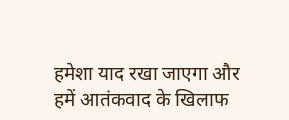हमेशा याद रखा जाएगा और हमें आतंकवाद के खिलाफ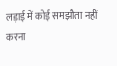लड़ाई में कोई समझौता नहीं करना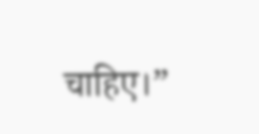चाहिए।”